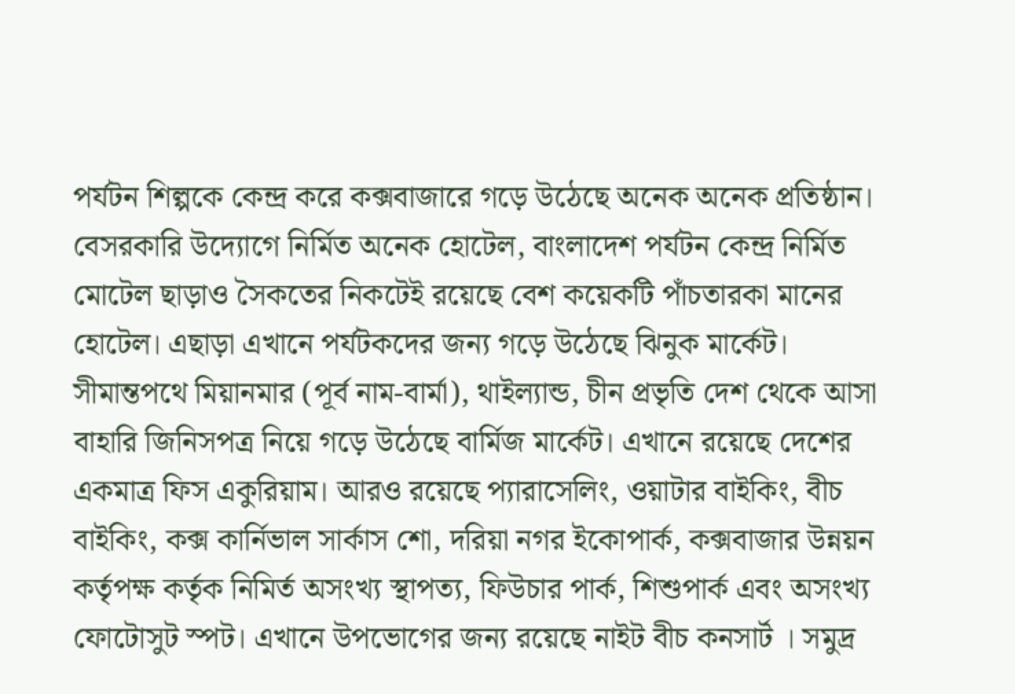পর্যটন শিল্পকে কেন্দ্র করে কক্সবাজারে গড়ে উঠেছে অনেক অনেক প্রতিষ্ঠান। বেসরকারি উদ্যোগে নির্মিত অনেক হোটেল, বাংলাদেশ পর্যটন কেন্দ্র নির্মিত মোটেল ছাড়াও সৈকতের নিকটেই রয়েছে বেশ কয়েকটি পাঁচতারকা মানের হোটেল। এছাড়া এখানে পর্যটকদের জন্য গড়ে উঠেছে ঝিনুক মার্কেট।
সীমান্তপথে মিয়ানমার (পূর্ব নাম-বার্মা), থাইল্যান্ড, চীন প্রভৃতি দেশ থেকে আসা বাহারি জিনিসপত্র নিয়ে গড়ে উঠেছে বার্মিজ মার্কেট। এখানে রয়েছে দেশের একমাত্র ফিস একুরিয়াম। আরও রয়েছে প্যারাসেলিং, ওয়াটার বাইকিং, বীচ বাইকিং, কক্স কার্নিভাল সার্কাস শো, দরিয়া নগর ইকোপার্ক, কক্সবাজার উন্নয়ন কর্তৃপক্ষ কর্তৃক নিমির্ত অসংখ্য স্থাপত্য, ফিউচার পার্ক, শিশুপার্ক এবং অসংখ্য ফোটোসুট স্পট। এখানে উপভোগের জন্য রয়েছে নাইট বীচ কনসার্ট । সমুদ্র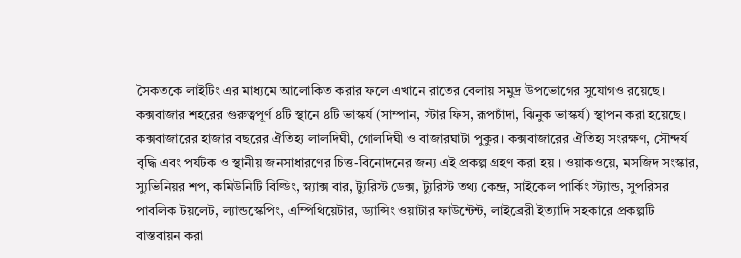সৈকতকে লাইটিং এর মাধ্যমে আলোকিত করার ফলে এখানে রাতের বেলায় সমুদ্র উপভোগের সুযোগও রয়েছে।
কক্সবাজার শহরের গুরুত্বপূর্ণ ৪টি স্থানে ৪টি ভাস্কর্য (সাম্পান, স্টার ফিস, রূপচাঁদা, ঝিনুক ভাস্কর্য) স্থাপন করা হয়েছে। কক্সবাজারের হাজার বছরের ঐতিহ্য লালদিঘী, গোলদিঘী ও বাজারঘাটা পুকুর। কক্সবাজারের ঐতিহ্য সংরক্ষণ, সৌন্দর্য বৃদ্ধি এবং পর্যটক ও স্থানীয় জনসাধারণের চিত্ত-বিনোদনের জন্য এই প্রকল্প গ্রহণ করা হয় । ওয়াকওয়ে, মসজিদ সংস্কার, স্যুভিনিয়র শপ, কমিউনিটি বিল্ডিং, স্ন্যাক্স বার, ট্যুরিস্ট ডেক্স, ট্যুরিস্ট তথ্য কেন্দ্র, সাইকেল পার্কিং স্ট্যান্ড, সুপরিসর পাবলিক টয়লেট, ল্যান্ডস্কেপিং, এম্পিথিয়েটার, ড্যান্সিং ওয়াটার ফাউন্টেন্ট, লাইব্রেরী ইত্যাদি সহকারে প্রকল্পটি বাস্তবায়ন করা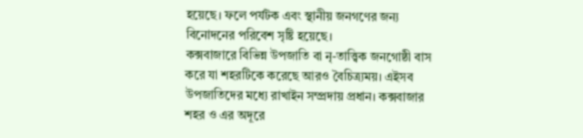হয়েছে। ফলে পর্যটক এবং স্থানীয় জনগণের জন্য বিনোদনের পরিবেশ সৃষ্টি হয়েছে।
কক্সবাজারে বিভিন্ন উপজাতি বা নৃ-তাত্ত্বিক জনগোষ্ঠী বাস করে যা শহরটিকে করেছে আরও বৈচিত্র্যময়। এইসব উপজাতিদের মধ্যে রাখাইন সম্প্রদায় প্রধান। কক্সবাজার শহর ও এর অদূরে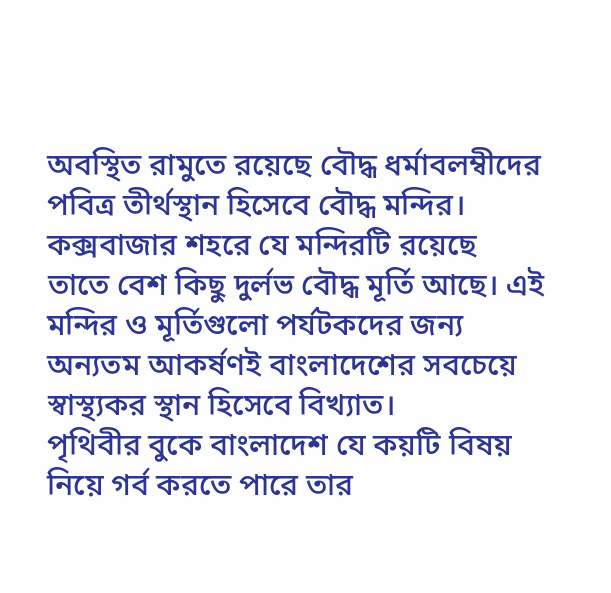অবস্থিত রামুতে রয়েছে বৌদ্ধ ধর্মাবলম্বীদের পবিত্র তীর্থস্থান হিসেবে বৌদ্ধ মন্দির। কক্সবাজার শহরে যে মন্দিরটি রয়েছে তাতে বেশ কিছু দুর্লভ বৌদ্ধ মূর্তি আছে। এই মন্দির ও মূর্তিগুলো পর্যটকদের জন্য অন্যতম আকর্ষণই বাংলাদেশের সবচেয়ে স্বাস্থ্যকর স্থান হিসেবে বিখ্যাত।
পৃথিবীর বুকে বাংলাদেশ যে কয়টি বিষয় নিয়ে গর্ব করতে পারে তার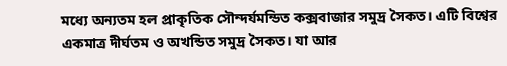মধ্যে অন্যতম হল প্রাকৃতিক সৌন্দর্যমন্ডিত কক্সবাজার সমুদ্র সৈকত। এটি বিশ্বের একমাত্র দীর্ঘতম ও অখন্ডিত সমুদ্র সৈকত। যা আর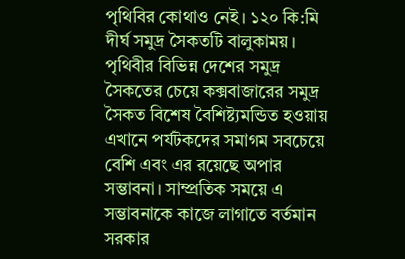পৃথিবির কোথাও নেই। ১২০ কি:মি দীর্ঘ সমুদ্র সৈকতটি বালুকাময়। পৃথিবীর বিভিন্ন দেশের সমুদ্র সৈকতের চেয়ে কক্সবাজারের সমুদ্র সৈকত বিশেষ বৈশিষ্ট্যমন্ডিত হওয়ায় এখানে পর্যটকদের সমাগম সবচেয়ে বেশি এবং এর রয়েছে অপার সম্ভাবনা। সাম্প্রতিক সময়ে এ সম্ভাবনাকে কাজে লাগাতে বর্তমান সরকার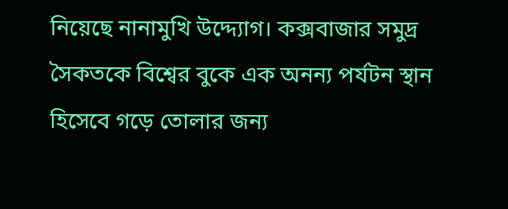নিয়েছে নানামুখি উদ্দ্যোগ। কক্সবাজার সমুদ্র সৈকতকে বিশ্বের বুকে এক অনন্য পর্যটন স্থান হিসেবে গড়ে তোলার জন্য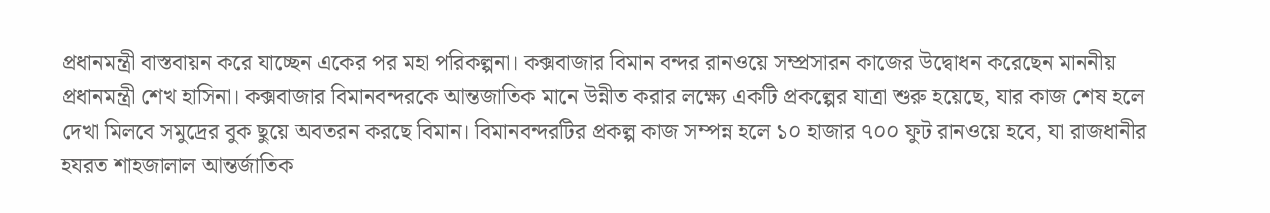প্রধানমন্ত্রী বাস্তবায়ন করে যাচ্ছেন একের পর মহা পরিকল্পনা। কক্সবাজার বিমান বন্দর রানওয়ে সম্প্রসারন কাজের উদ্বোধন করেছেন মাননীয় প্রধানমন্ত্রী শেখ হাসিনা। কক্সবাজার বিমানবন্দরকে আন্তজাতিক মানে উন্নীত করার লক্ষ্যে একটি প্রকল্পের যাত্রা শুরু হয়েছে, যার কাজ শেষ হলে দেখা মিলবে সমুদ্রের বুক ছুয়ে অবতরন করছে বিমান। বিমানবন্দরটির প্রকল্প কাজ সম্পন্ন হলে ১০ হাজার ৭০০ ফুট রানওয়ে হবে, যা রাজধানীর হযরত শাহজালাল আন্তর্জাতিক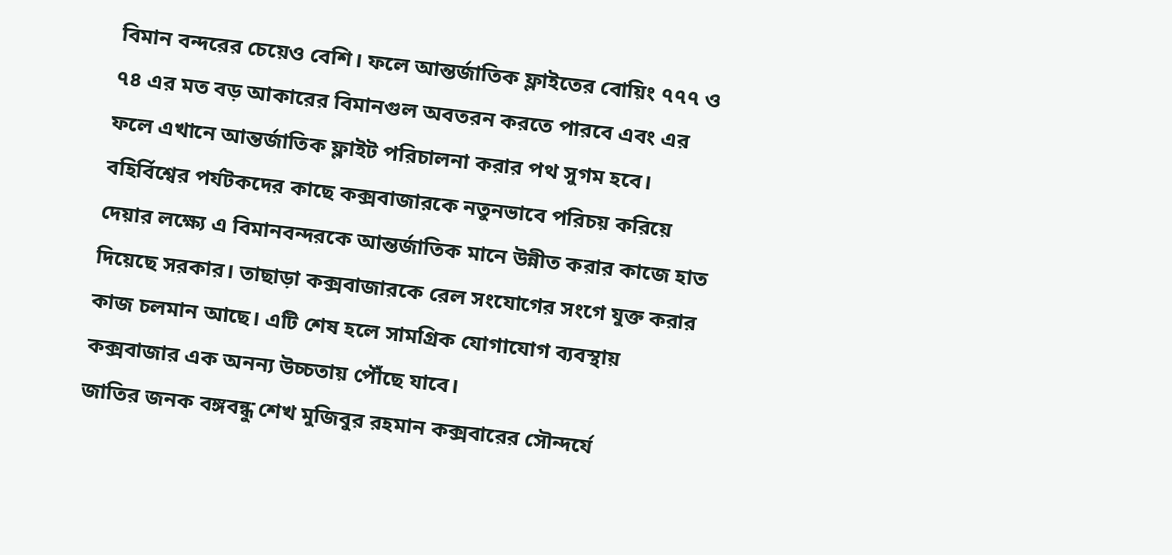বিমান বন্দরের চেয়েও বেশি। ফলে আন্তর্জাতিক ফ্লাইতের বোয়িং ৭৭৭ ও ৭৪ এর মত বড় আকারের বিমানগুল অবতরন করতে পারবে এবং এর ফলে এখানে আন্তর্জাতিক ফ্লাইট পরিচালনা করার পথ সুগম হবে। বহির্বিশ্বের পর্যটকদের কাছে কক্সবাজারকে নতুনভাবে পরিচয় করিয়ে দেয়ার লক্ষ্যে এ বিমানবন্দরকে আন্তর্জাতিক মানে উন্নীত করার কাজে হাত দিয়েছে সরকার। তাছাড়া কক্সবাজারকে রেল সংযোগের সংগে যুক্ত করার কাজ চলমান আছে। এটি শেষ হলে সামগ্রিক যোগাযোগ ব্যবস্থায় কক্সবাজার এক অনন্য উচ্চতায় পৌঁছে যাবে।
জাতির জনক বঙ্গবন্ধু শেখ মুজিবুর রহমান কক্সবারের সৌন্দর্যে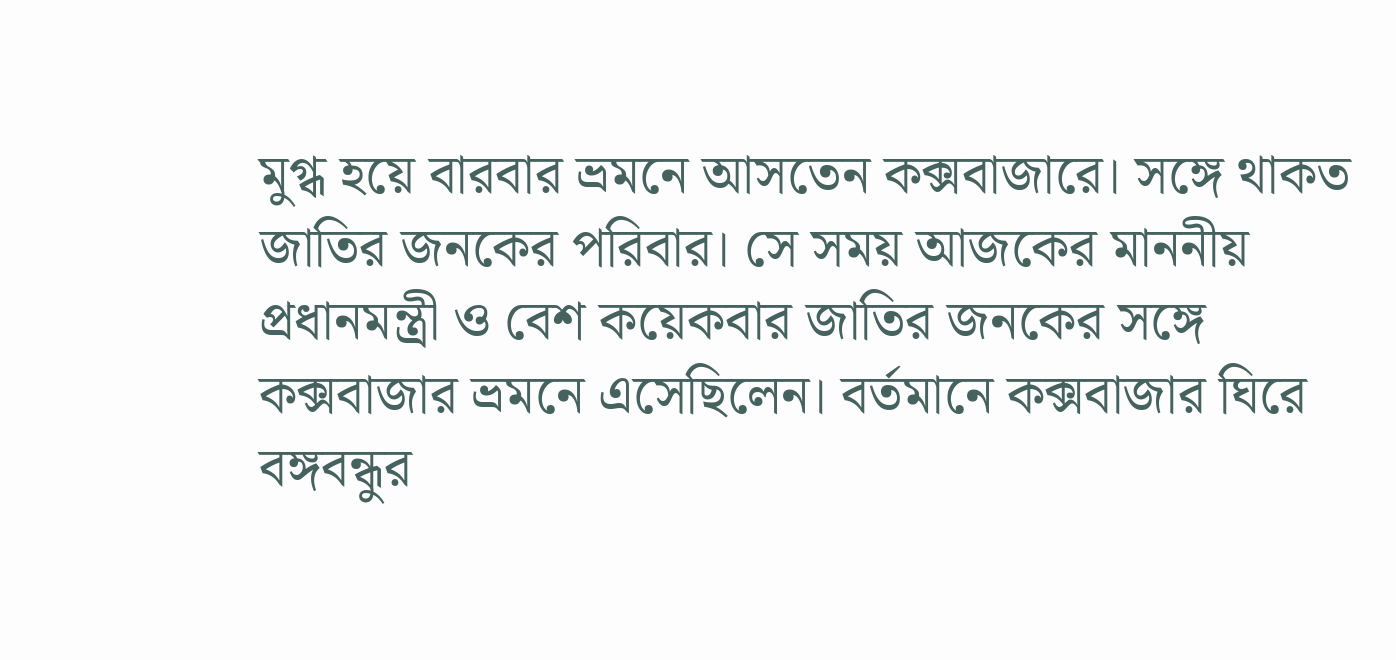মুগ্ধ হয়ে বারবার ভ্রমনে আসতেন কক্সবাজারে। সঙ্গে থাকত জাতির জনকের পরিবার। সে সময় আজকের মাননীয় প্রধানমন্ত্রী ও বেশ কয়েকবার জাতির জনকের সঙ্গে কক্সবাজার ভ্রমনে এসেছিলেন। বর্তমানে কক্সবাজার ঘিরে বঙ্গবন্ধুর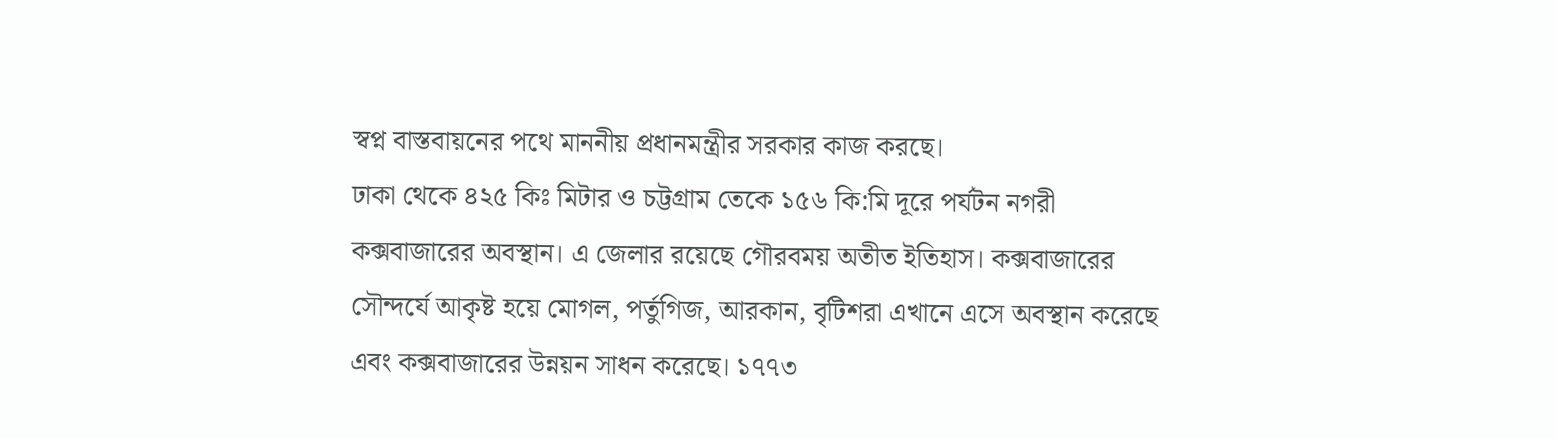স্বপ্ন বাস্তবায়নের পথে মাননীয় প্রধানমন্ত্রীর সরকার কাজ করছে।
ঢাকা থেকে ৪২৫ কিঃ মিটার ও চট্টগ্রাম তেকে ১৫৬ কি:মি দূরে পর্যটন নগরী কক্সবাজারের অবস্থান। এ জেলার রয়েছে গৌরবময় অতীত ইতিহাস। কক্সবাজারের সৌন্দর্যে আকৃষ্ট হয়ে মোগল, পর্তুগিজ, আরকান, বৃটিশরা এখানে এসে অবস্থান করেছে এবং কক্সবাজারের উন্নয়ন সাধন করেছে। ১৭৭৩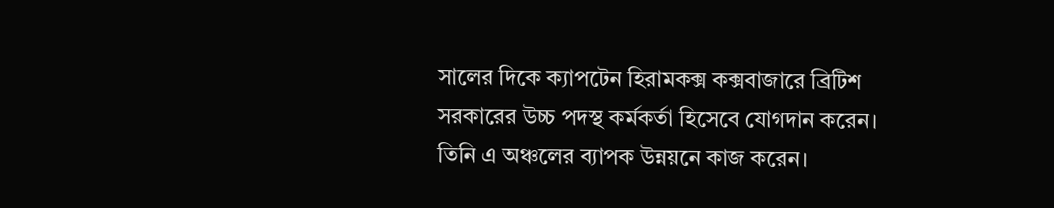সালের দিকে ক্যাপটেন হিরামকক্স কক্সবাজারে ব্রিটিশ সরকারের উচ্চ পদস্থ কর্মকর্তা হিসেবে যোগদান করেন। তিনি এ অঞ্চলের ব্যাপক উন্নয়নে কাজ করেন।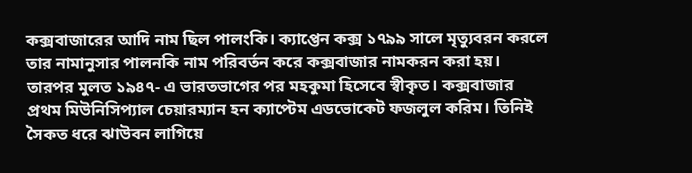কক্সবাজারের আদি নাম ছিল পালংকি। ক্যাপ্তেন কক্স ১৭৯৯ সালে মৃত্যুবরন করলে তার নামানুসার পালনকি নাম পরিবর্তন করে কক্সবাজার নামকরন করা হয়।
তারপর মুলত ১৯৪৭- এ ভারতভাগের পর মহকুমা হিসেবে স্বীকৃত। কক্সবাজার প্রথম মিউনিসিপ্যাল চেয়ারম্যান হন ক্যাপ্টেম এডভোকেট ফজলুল করিম। তিনিই সৈকত ধরে ঝাউবন লাগিয়ে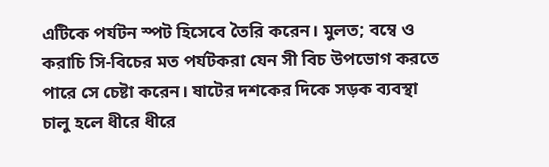এটিকে পর্যটন স্পট হিসেবে তৈরি করেন। মুলত; বম্বে ও করাচি সি-বিচের মত পর্যটকরা যেন সী বিচ উপভোগ করতে পারে সে চেষ্টা করেন। ষাটের দশকের দিকে সড়ক ব্যবস্থা চালু হলে ধীরে ধীরে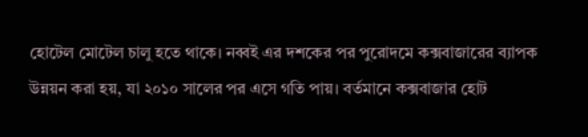হোটেল মোটেল চালু হতে থাকে। নব্বই এর দশকের পর পুরোদমে কক্সবাজারের ব্যাপক উন্নয়ন করা হয়, যা ২০১০ সালের পর এসে গতি পায়। বর্তমানে কক্সবাজার হোট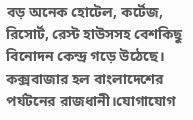বড় অনেক হোটেল, কর্টেজ, রিসোর্ট, রেস্ট হাউসসহ বেশকিছু বিনোদন কেন্দ্র গড়ে উঠেছে।
কক্সবাজার হল বাংলাদেশের পর্যটনের রাজধানী।যোগাযোগ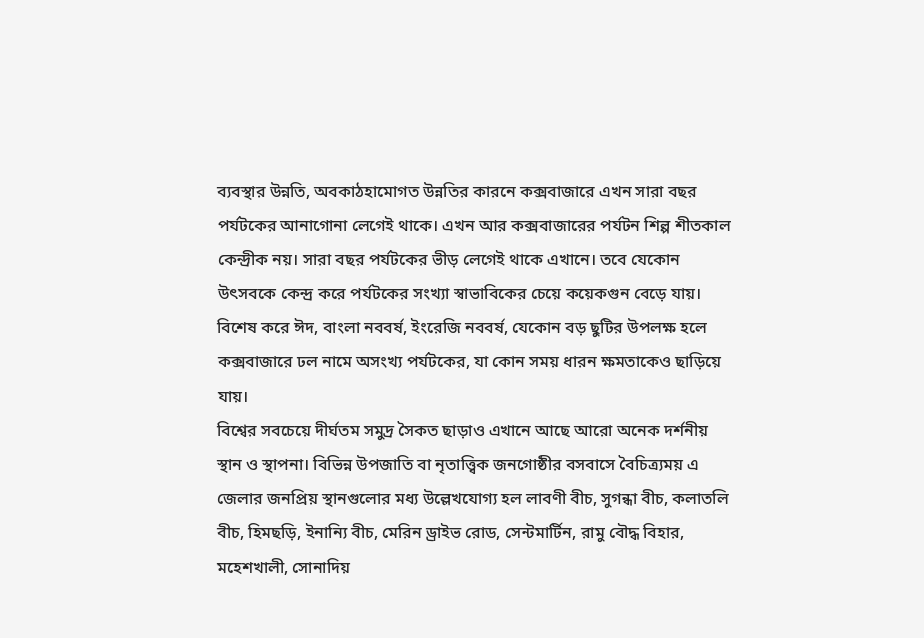ব্যবস্থার উন্নতি, অবকাঠহামোগত উন্নতির কারনে কক্সবাজারে এখন সারা বছর পর্যটকের আনাগোনা লেগেই থাকে। এখন আর কক্সবাজারের পর্যটন শিল্প শীতকাল কেন্দ্রীক নয়। সারা বছর পর্যটকের ভীড় লেগেই থাকে এখানে। তবে যেকোন উৎসবকে কেন্দ্র করে পর্যটকের সংখ্যা স্বাভাবিকের চেয়ে কয়েকগুন বেড়ে যায়। বিশেষ করে ঈদ, বাংলা নববর্ষ, ইংরেজি নববর্ষ, যেকোন বড় ছুটির উপলক্ষ হলে কক্সবাজারে ঢল নামে অসংখ্য পর্যটকের, যা কোন সময় ধারন ক্ষমতাকেও ছাড়িয়ে যায়।
বিশ্বের সবচেয়ে দীর্ঘতম সমুদ্র সৈকত ছাড়াও এখানে আছে আরো অনেক দর্শনীয় স্থান ও স্থাপনা। বিভিন্ন উপজাতি বা নৃতাত্ত্বিক জনগোষ্ঠীর বসবাসে বৈচিত্র্যময় এ জেলার জনপ্রিয় স্থানগুলোর মধ্য উল্লেখযোগ্য হল লাবণী বীচ, সুগন্ধা বীচ, কলাতলি বীচ, হিমছড়ি, ইনান্যি বীচ, মেরিন ড্রাইভ রোড, সেন্টমার্টিন, রামু বৌদ্ধ বিহার, মহেশখালী, সোনাদিয়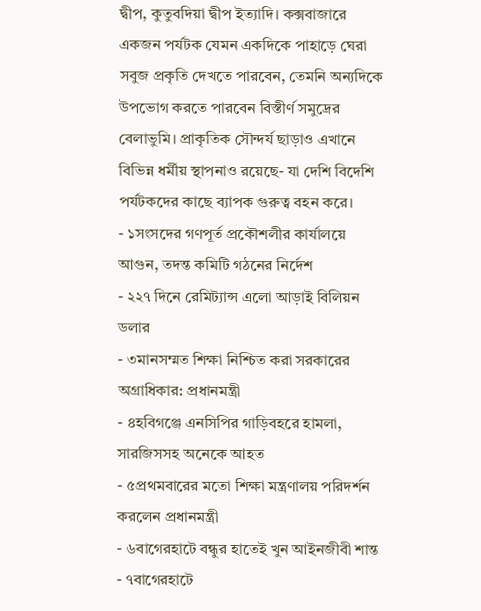দ্বীপ, কুতুবদিয়া দ্বীপ ইত্যাদি। কক্সবাজারে একজন পর্যটক যেমন একদিকে পাহাড়ে ঘেরা সবুজ প্রকৃতি দেখতে পারবেন, তেমনি অন্যদিকে উপভোগ করতে পারবেন বিস্তীর্ণ সমুদ্রের বেলাভুমি। প্রাকৃতিক সৌন্দর্য ছাড়াও এখানে বিভিন্ন ধর্মীয় স্থাপনাও রয়েছে- যা দেশি বিদেশি পর্যটকদের কাছে ব্যাপক গুরুত্ব বহন করে।
- ১সংসদের গণপূর্ত প্রকৌশলীর কার্যালয়ে আগুন, তদন্ত কমিটি গঠনের নির্দেশ
- ২২৭ দিনে রেমিট্যান্স এলো আড়াই বিলিয়ন ডলার
- ৩মানসম্মত শিক্ষা নিশ্চিত করা সরকারের অগ্রাধিকার: প্রধানমন্ত্রী
- ৪হবিগঞ্জে এনসিপির গাড়িবহরে হামলা, সারজিসসহ অনেকে আহত
- ৫প্রথমবারের মতো শিক্ষা মন্ত্রণালয় পরিদর্শন করলেন প্রধানমন্ত্রী
- ৬বাগেরহাটে বন্ধুর হাতেই খুন আইনজীবী শান্ত
- ৭বাগেরহাটে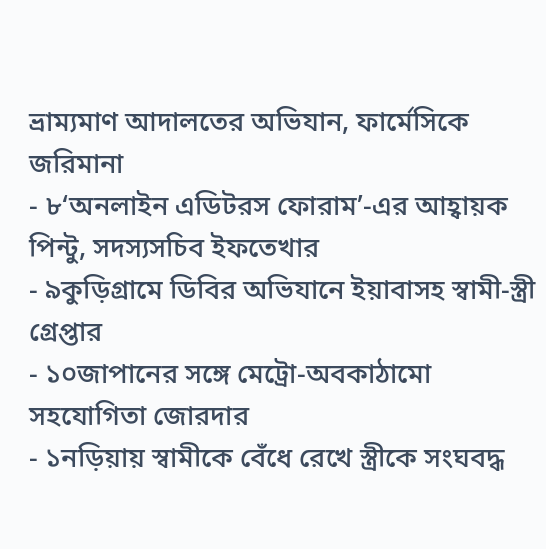ভ্রাম্যমাণ আদালতের অভিযান, ফার্মেসিকে জরিমানা
- ৮‘অনলাইন এডিটরস ফোরাম’-এর আহ্বায়ক পিন্টু, সদস্যসচিব ইফতেখার
- ৯কুড়িগ্রামে ডিবির অভিযানে ইয়াবাসহ স্বামী-স্ত্রী গ্রেপ্তার
- ১০জাপানের সঙ্গে মেট্রো-অবকাঠামো সহযোগিতা জোরদার
- ১নড়িয়ায় স্বামীকে বেঁধে রেখে স্ত্রীকে সংঘবদ্ধ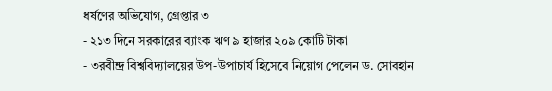ধর্ষণের অভিযোগ, গ্রেপ্তার ৩
- ২১৩ দিনে সরকারের ব্যাংক ঋণ ৯ হাজার ২০৯ কোটি টাকা
- ৩রবীন্দ্র বিশ্ববিদ্যালয়ের উপ-উপাচার্য হিসেবে নিয়োগ পেলেন ড. সোবহান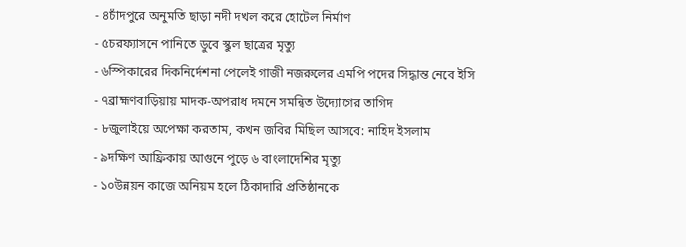- ৪চাঁদপুরে অনুমতি ছাড়া নদী দখল করে হোটেল নির্মাণ
- ৫চরফ্যাসনে পানিতে ডুবে স্কুল ছাত্রের মৃত্যু
- ৬স্পিকারের দিকনির্দেশনা পেলেই গাজী নজরুলের এমপি পদের সিদ্ধান্ত নেবে ইসি
- ৭ব্রাহ্মণবাড়িয়ায় মাদক-অপরাধ দমনে সমন্বিত উদ্যোগের তাগিদ
- ৮জুলাইয়ে অপেক্ষা করতাম, কখন জবির মিছিল আসবে: নাহিদ ইসলাম
- ৯দক্ষিণ আফ্রিকায় আগুনে পুড়ে ৬ বাংলাদেশির মৃত্যু
- ১০উন্নয়ন কাজে অনিয়ম হলে ঠিকাদারি প্রতিষ্ঠানকে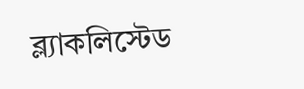ব্ল্যাকলিস্টেড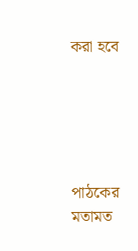করা হবে





পাঠকের মতামত